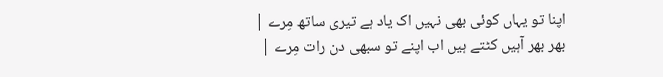اپنا تو یہاں کوئی بھی نہیں اک یاد ہے تیری ساتھ مِرے |
بھر بھر آہیں کٹتے ہیں اب اپنے تو سبھی دن رات مِرے |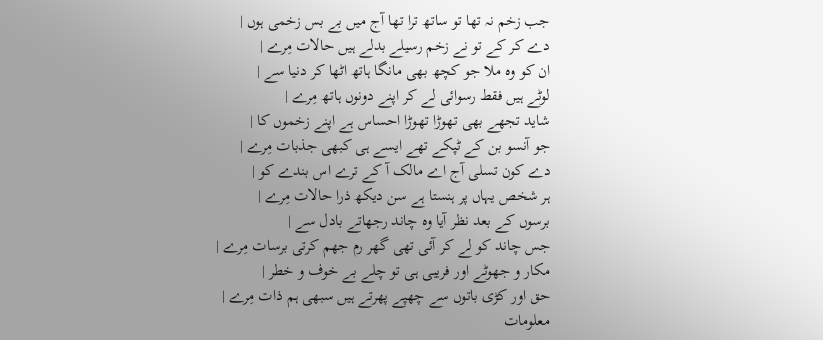جب زخم نہ تھا تو ساتھ ترا تھا آج میں بے بس زخمی ہوں |
دے کر کے تو نے زخم رسیلے بدلے ہیں حالات مِرے |
ان کو وہ ملا جو کچھ بھی مانگا ہاتھ اٹھا کر دنیا سے |
لوٹے ہیں فقط رسوائی لے کر اپنے دونوں ہاتھ مِرے |
شاید تجھے بھی تھوڑا تھوڑا احساس ہے اپنے زخموں کا |
جو آنسو بن کے ٹپکے تھے ایسے ہی کبھی جذبات مِرے |
دے کون تسلی آج اے مالک آ کے ترے اس بندے کو |
ہر شخص یہاں پر ہنستا ہے سن دیکھ ذرا حالات مِرے |
برسوں کے بعد نظر آیا وہ چاند رجھاتے بادل سے |
جس چاند کو لے کر آئی تھی گھر رم جھم کرتی برسات مِرے |
مکار و جھوٹے اور فریبی ہی تو چلے بے خوف و خطر |
حق اور کڑی باتوں سے چھپے پھرتے ہیں سبھی ہم ذات مِرے |
معلومات